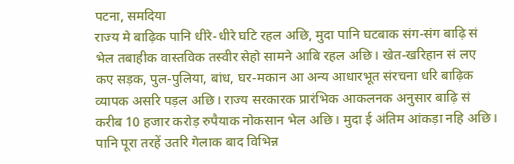पटना, समदिया
राज्य मे बाढ़िक पानि धीरे-धीरे घटि रहल अछि, मुदा पानि घटबाक संग-संग बाढ़ि सं भेल तबाहीक वास्तविक तस्वीर सेहो सामने आबि रहल अछि। खेत-खरिहान सं लए कए सड़क, पुल-पुलिया, बांध, घर-मकान आ अन्य आधारभूत संरचना धरि बाढ़िक व्यापक असरि पड़ल अछि। राज्य सरकारक प्रारंभिक आकलनक अनुसार बाढ़ि सं करीब 10 हजार करोड़ रुपैयाक नोकसान भेल अछि। मुदा ई अंतिम आंकड़ा नहि अछि। पानि पूरा तरहें उतरि गेलाक बाद विभिन्न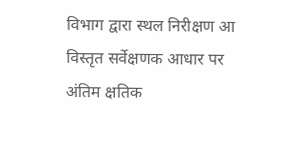विभाग द्वारा स्थल निरीक्षण आ विस्तृत सर्वेक्षणक आधार पर अंतिम क्षतिक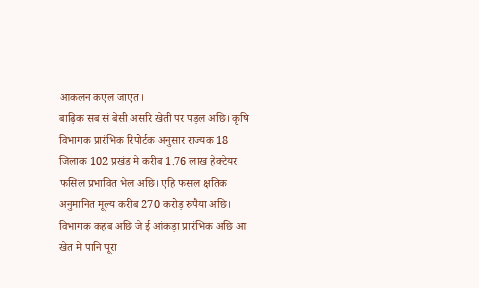आकलन कएल जाएत।
बाढ़िक सब सं बेसी असरि खेती पर पड़ल अछि। कृषि विभागक प्रारंभिक रिपोर्टक अनुसार राज्यक 18 जिलाक 102 प्रखंड मे करीब 1.76 लाख हेक्टेयर फसिल प्रभावित भेल अछि। एहि फसल क्षतिक अनुमानित मूल्य करीब 270 करोड़ रुपैया अछि। विभागक कहब अछि जे ई आंकड़ा प्रारंभिक अछि आ खेत मे पानि पूरा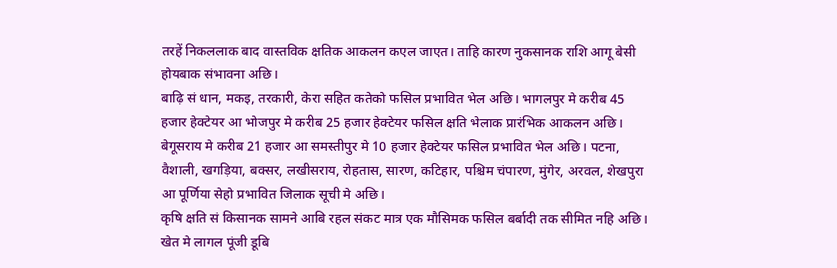तरहें निकललाक बाद वास्तविक क्षतिक आकलन कएल जाएत। ताहि कारण नुकसानक राशि आगू बेसी होयबाक संभावना अछि।
बाढ़ि सं धान, मकइ, तरकारी, केरा सहित कतेको फसिल प्रभावित भेल अछि। भागलपुर मे करीब 45 हजार हेक्टेयर आ भोजपुर मे करीब 25 हजार हेक्टेयर फसिल क्षति भेलाक प्रारंभिक आकलन अछि। बेगूसराय मे करीब 21 हजार आ समस्तीपुर मे 10 हजार हेक्टेयर फसिल प्रभावित भेल अछि। पटना, वैशाली, खगड़िया, बक्सर, लखीसराय, रोहतास, सारण, कटिहार, पश्चिम चंपारण, मुंगेर, अरवल, शेखपुरा आ पूर्णिया सेहो प्रभावित जिलाक सूची मे अछि।
कृषि क्षति सं किसानक सामने आबि रहल संकट मात्र एक मौसिमक फसिल बर्बादी तक सीमित नहि अछि। खेत मे लागल पूंजी डूबि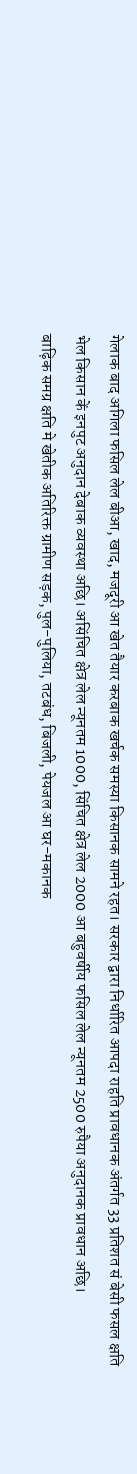गेलाक बाद अगिला फसिल लेल बीआ, खाद, मजदूरी आ खेत तैयार करबाक खर्चक समस्या किसानक सामने रहत। सरकार द्वारा निर्धारित आपदा राहति प्रावधानक अंतर्गत 33 प्रतिशत सं बेसी फसल क्षति भेल किसान कें इनपुट अनुदान देबाक व्यवस्था अछि। असिंचित क्षेत्र लेल न्यूनतम 1000, सिंचित क्षेत्र लेल 2000 आ बहुवर्षीय फसिल लेल न्यूनतम 2500 रुपैया अनुदानक प्रावधान अछि।
बाढ़िक समग्र क्षति मे खेतीक अतिरिक्त ग्रामीण सड़क, पुल-पुलिया, तटबंध, बिजली, पेयजल आ घर-मकानक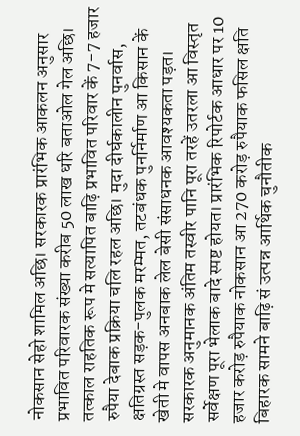नोकसान सेहो शामिल अछि। सरकारक प्रारंभिक आकलन अनुसार प्रभावित परिवारक संख्या करीब 50 लाख धरि बताओल गेल अछि। तत्काल राहतिक रूप मे सत्यापित बाढ़ि प्रभावित परिवार कें 7-7 हजार रुपैया देबाक प्रक्रिया चलि रहल अछि। मुदा दीर्घकालीन पुनर्वास, क्षतिग्रस्त सड़क-पुलक मरम्मत, तटबंधक पुनर्निर्माण आ किसान कें खेती मे वापस अनबाक लेल बेसी संसाधनक आवश्यकता पड़त।
सरकारक अनुमानक अंतिम तस्वीर पानि पूरा तरहें उतरला आ विस्तृत सर्वेक्षण पूरा भेलाक बादे स्पष्ट होयत। प्रारंभिक रिपोर्टक आधार पर 10 हजार करोड़ रुपैयाक नोकसान आ 270 करोड़ रुपैयाक फसिल क्षति बिहारक सामने बाढ़ि सं उत्पन्न आर्थिक चुनौतीक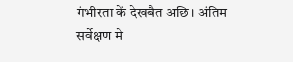गंभीरता कें देखबैत अछि। अंतिम सर्वेक्षण मे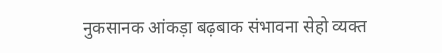नुकसानक आंकड़ा बढ़बाक संभावना सेहो व्यक्त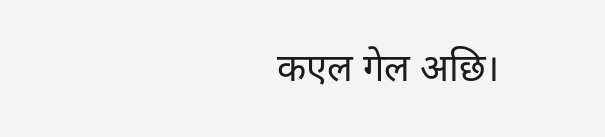कएल गेल अछि।